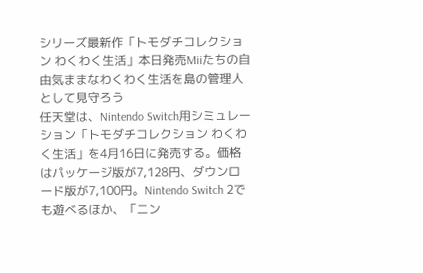シリーズ最新作「トモダチコレクション わくわく生活」本日発売Miiたちの自由気ままなわくわく生活を島の管理人として見守ろう
任天堂は、Nintendo Switch用シミュレーション「トモダチコレクション わくわく生活」を4月16日に発売する。価格はパッケージ版が7,128円、ダウンロード版が7,100円。Nintendo Switch 2でも遊べるほか、「ニン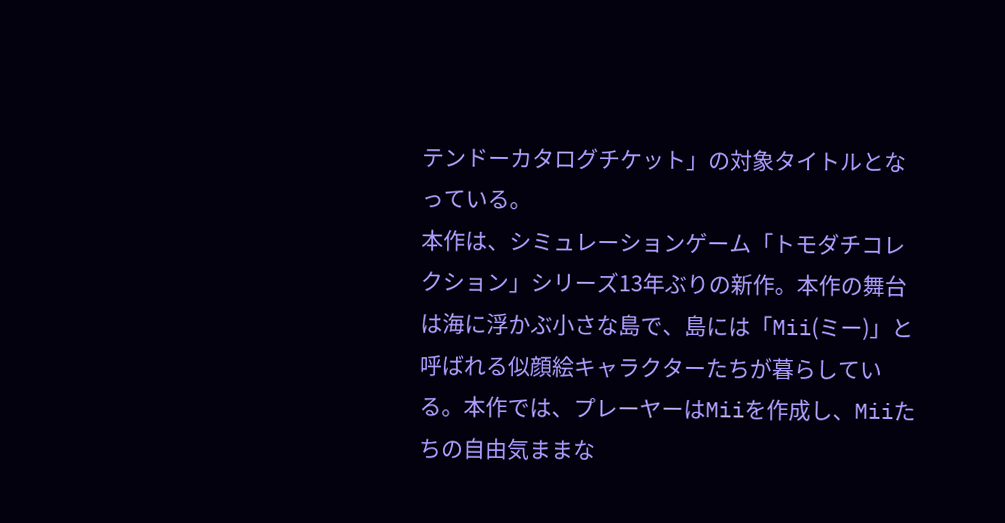テンドーカタログチケット」の対象タイトルとなっている。
本作は、シミュレーションゲーム「トモダチコレクション」シリーズ13年ぶりの新作。本作の舞台は海に浮かぶ小さな島で、島には「Mii(ミー)」と呼ばれる似顔絵キャラクターたちが暮らしている。本作では、プレーヤーはMiiを作成し、Miiたちの自由気ままな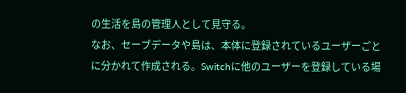の生活を島の管理人として見守る。
なお、セーブデータや島は、本体に登録されているユーザーごとに分かれて作成される。Switchに他のユーザーを登録している場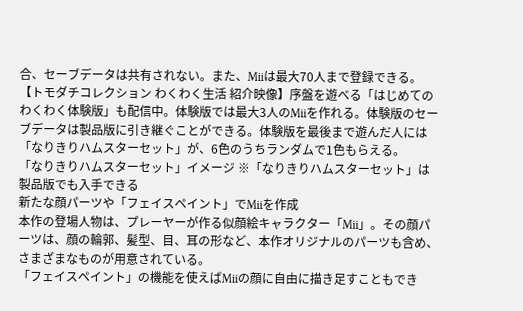合、セーブデータは共有されない。また、Miiは最大70人まで登録できる。
【トモダチコレクション わくわく生活 紹介映像】序盤を遊べる「はじめてのわくわく体験版」も配信中。体験版では最大3人のMiiを作れる。体験版のセーブデータは製品版に引き継ぐことができる。体験版を最後まで遊んだ人には「なりきりハムスターセット」が、6色のうちランダムで1色もらえる。
「なりきりハムスターセット」イメージ ※「なりきりハムスターセット」は製品版でも入手できる
新たな顔パーツや「フェイスペイント」でMiiを作成
本作の登場人物は、プレーヤーが作る似顔絵キャラクター「Mii」。その顔パーツは、顔の輪郭、髪型、目、耳の形など、本作オリジナルのパーツも含め、さまざまなものが用意されている。
「フェイスペイント」の機能を使えばMiiの顔に自由に描き足すこともでき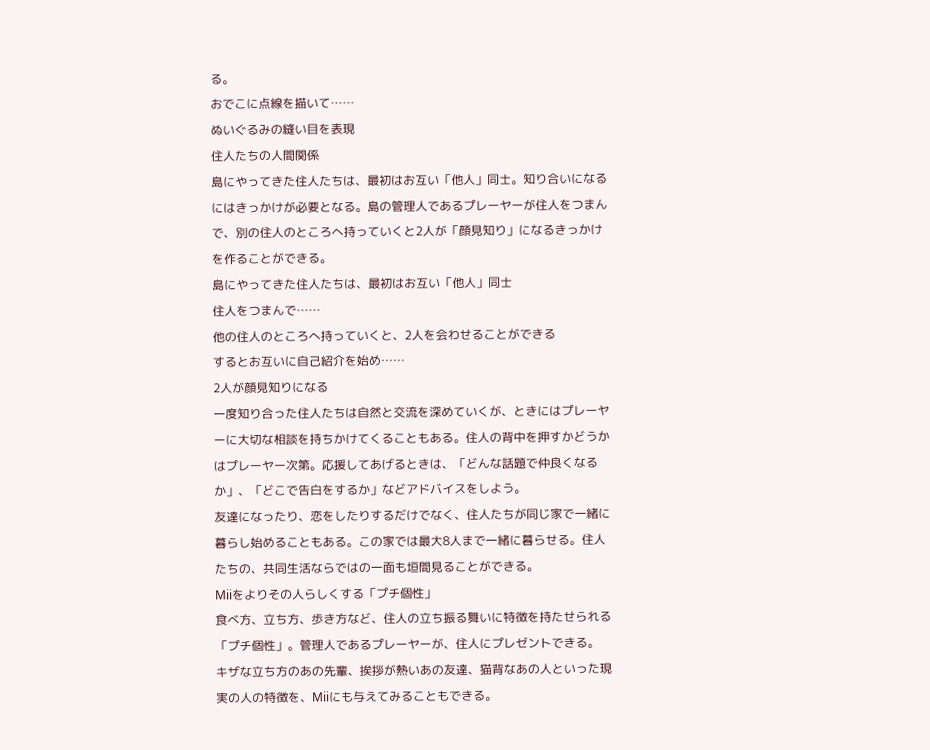る。
おでこに点線を描いて……
ぬいぐるみの縫い目を表現
住人たちの人間関係
島にやってきた住人たちは、最初はお互い「他人」同士。知り合いになるにはきっかけが必要となる。島の管理人であるプレーヤーが住人をつまんで、別の住人のところへ持っていくと2人が「顔見知り」になるきっかけを作ることができる。
島にやってきた住人たちは、最初はお互い「他人」同士
住人をつまんで……
他の住人のところへ持っていくと、2人を会わせることができる
するとお互いに自己紹介を始め……
2人が顔見知りになる
一度知り合った住人たちは自然と交流を深めていくが、ときにはプレーヤーに大切な相談を持ちかけてくることもある。住人の背中を押すかどうかはプレーヤー次第。応援してあげるときは、「どんな話題で仲良くなるか」、「どこで告白をするか」などアドバイスをしよう。
友達になったり、恋をしたりするだけでなく、住人たちが同じ家で一緒に暮らし始めることもある。この家では最大8人まで一緒に暮らせる。住人たちの、共同生活ならではの一面も垣間見ることができる。
Miiをよりその人らしくする「プチ個性」
食べ方、立ち方、歩き方など、住人の立ち振る舞いに特徴を持たせられる「プチ個性」。管理人であるプレーヤーが、住人にプレゼントできる。
キザな立ち方のあの先輩、挨拶が熱いあの友達、猫背なあの人といった現実の人の特徴を、Miiにも与えてみることもできる。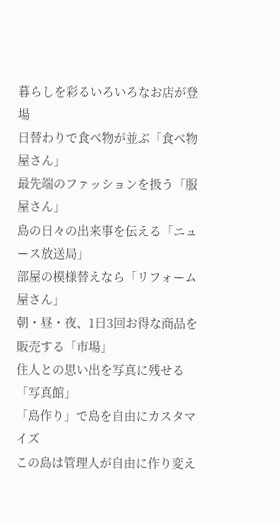暮らしを彩るいろいろなお店が登場
日替わりで食べ物が並ぶ「食べ物屋さん」
最先端のファッションを扱う「服屋さん」
島の日々の出来事を伝える「ニュース放送局」
部屋の模様替えなら「リフォーム屋さん」
朝・昼・夜、1日3回お得な商品を販売する「市場」
住人との思い出を写真に残せる「写真館」
「島作り」で島を自由にカスタマイズ
この島は管理人が自由に作り変え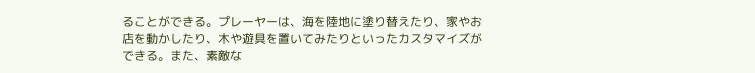ることができる。プレーヤーは、海を陸地に塗り替えたり、家やお店を動かしたり、木や遊具を置いてみたりといったカスタマイズができる。また、素敵な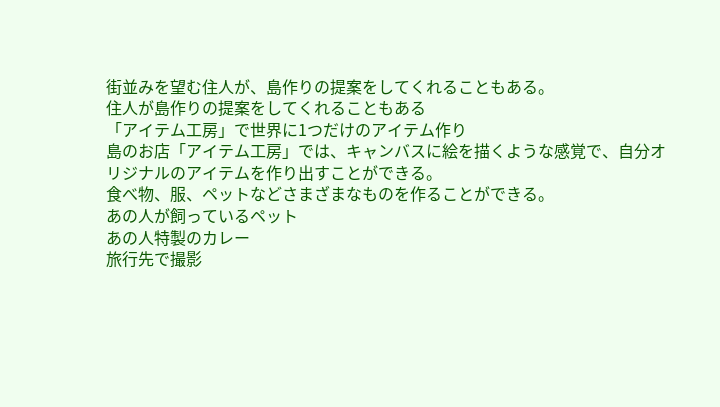街並みを望む住人が、島作りの提案をしてくれることもある。
住人が島作りの提案をしてくれることもある
「アイテム工房」で世界に1つだけのアイテム作り
島のお店「アイテム工房」では、キャンバスに絵を描くような感覚で、自分オリジナルのアイテムを作り出すことができる。
食べ物、服、ペットなどさまざまなものを作ることができる。
あの人が飼っているペット
あの人特製のカレー
旅行先で撮影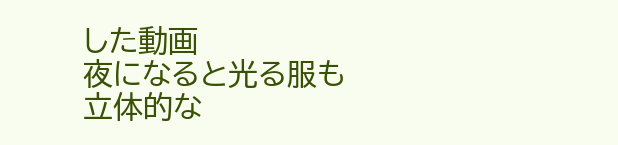した動画
夜になると光る服も
立体的な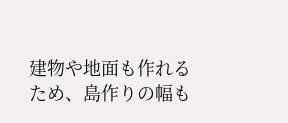建物や地面も作れるため、島作りの幅も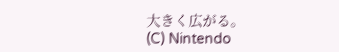大きく広がる。
(C) Nintendo